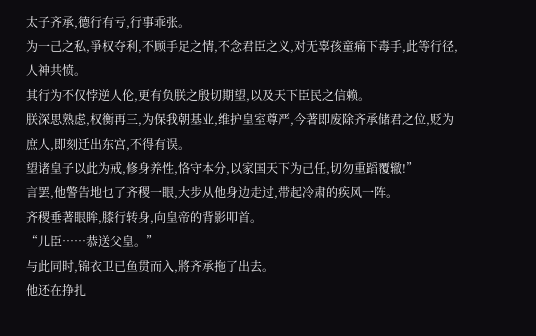太子齐承,德行有亏,行事乖张。
为一己之私,爭权夺利,不顾手足之情,不念君臣之义,对无辜孩童痛下毒手,此等行径,人神共愤。
其行为不仅悖逆人伦,更有负朕之殷切期望,以及天下臣民之信赖。
朕深思熟虑,权衡再三,为保我朝基业,维护皇室尊严,今著即废除齐承储君之位,贬为庶人,即刻迁出东宫,不得有误。
望诸皇子以此为戒,修身养性,恪守本分,以家国天下为己任,切勿重蹈覆辙!”
言罢,他警告地乜了齐稷一眼,大步从他身边走过,带起冷肃的疾风一阵。
齐稷垂著眼眸,膝行转身,向皇帝的背影叩首。
“儿臣……恭送父皇。”
与此同时,锦衣卫已鱼贯而入,將齐承拖了出去。
他还在挣扎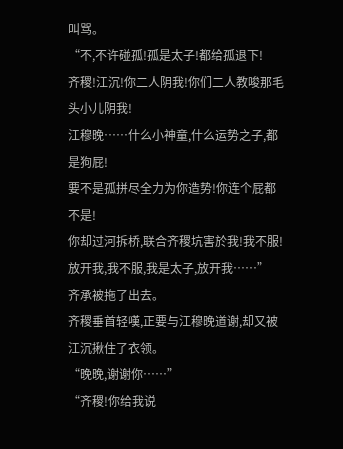叫骂。
“不,不许碰孤!孤是太子!都给孤退下!
齐稷!江沉!你二人阴我!你们二人教唆那毛头小儿阴我!
江穆晚……什么小神童,什么运势之子,都是狗屁!
要不是孤拼尽全力为你造势!你连个屁都不是!
你却过河拆桥,联合齐稷坑害於我!我不服!放开我,我不服,我是太子,放开我……”
齐承被拖了出去。
齐稷垂首轻嘆,正要与江穆晚道谢,却又被江沉揪住了衣领。
“晚晚,谢谢你……”
“齐稷!你给我说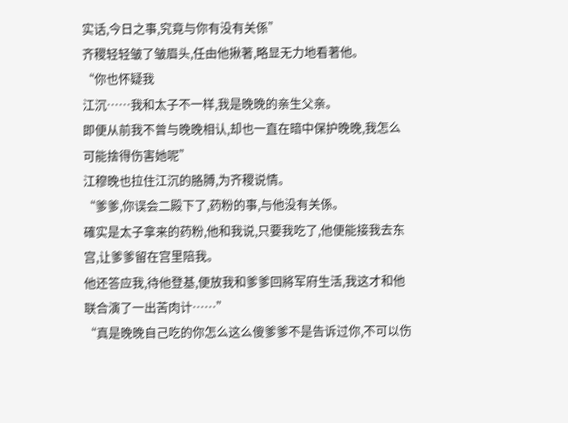实话,今日之事,究竟与你有没有关係”
齐稷轻轻皱了皱眉头,任由他揪著,略显无力地看著他。
“你也怀疑我
江沉……我和太子不一样,我是晚晚的亲生父亲。
即便从前我不曾与晚晚相认,却也一直在暗中保护晚晚,我怎么可能捨得伤害她呢”
江穆晚也拉住江沉的胳膊,为齐稷说情。
“爹爹,你误会二殿下了,药粉的事,与他没有关係。
確实是太子拿来的药粉,他和我说,只要我吃了,他便能接我去东宫,让爹爹留在宫里陪我。
他还答应我,待他登基,便放我和爹爹回將军府生活,我这才和他联合演了一出苦肉计……”
“真是晚晚自己吃的你怎么这么傻爹爹不是告诉过你,不可以伤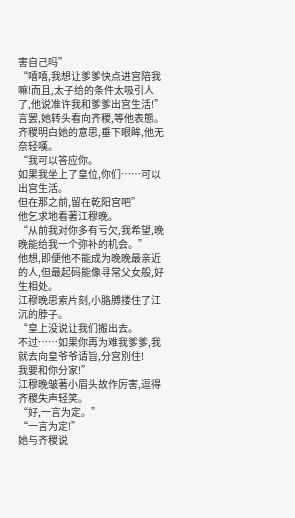害自己吗”
“嘻嘻,我想让爹爹快点进宫陪我嘛!而且,太子给的条件太吸引人了,他说准许我和爹爹出宫生活!”
言罢,她转头看向齐稷,等他表態。
齐稷明白她的意思,垂下眼眸,他无奈轻嘆。
“我可以答应你。
如果我坐上了皇位,你们……可以出宫生活。
但在那之前,留在乾阳宫吧”
他乞求地看著江穆晚。
“从前我对你多有亏欠,我希望,晚晚能给我一个弥补的机会。”
他想,即便他不能成为晚晚最亲近的人,但最起码能像寻常父女般,好生相处。
江穆晚思索片刻,小胳膊搂住了江沉的脖子。
“皇上没说让我们搬出去。
不过……如果你再为难我爹爹,我就去向皇爷爷请旨,分宫別住!
我要和你分家!”
江穆晚皱著小眉头故作厉害,逗得齐稷失声轻笑。
“好,一言为定。”
“一言为定!”
她与齐稷说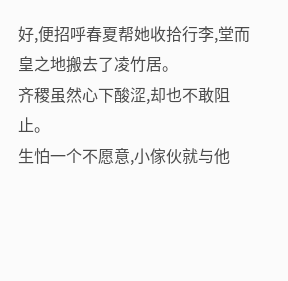好,便招呼春夏帮她收拾行李,堂而皇之地搬去了凌竹居。
齐稷虽然心下酸涩,却也不敢阻止。
生怕一个不愿意,小傢伙就与他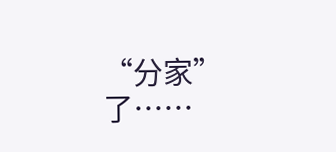“分家”了……